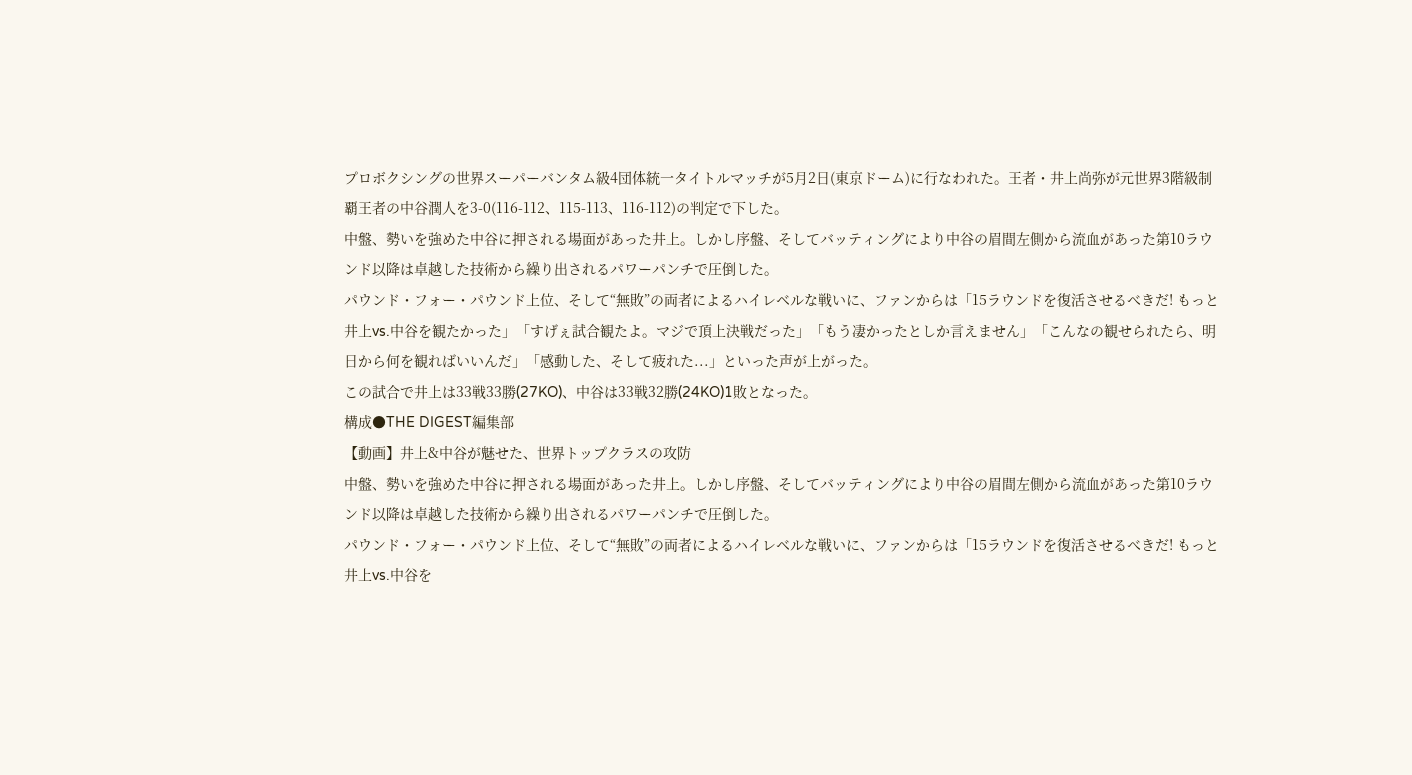プロボクシングの世界スーパーバンタム級4団体統一タイトルマッチが5月2日(東京ドーム)に行なわれた。王者・井上尚弥が元世界3階級制覇王者の中谷潤人を3-0(116-112、115-113、116-112)の判定で下した。
中盤、勢いを強めた中谷に押される場面があった井上。しかし序盤、そしてバッティングにより中谷の眉間左側から流血があった第10ラウンド以降は卓越した技術から繰り出されるパワーパンチで圧倒した。
パウンド・フォー・パウンド上位、そして“無敗”の両者によるハイレベルな戦いに、ファンからは「15ラウンドを復活させるべきだ! もっと井上vs.中谷を観たかった」「すげぇ試合観たよ。マジで頂上決戦だった」「もう凄かったとしか言えません」「こんなの観せられたら、明日から何を観ればいいんだ」「感動した、そして疲れた...」といった声が上がった。
この試合で井上は33戦33勝(27KO)、中谷は33戦32勝(24KO)1敗となった。
構成●THE DIGEST編集部
【動画】井上&中谷が魅せた、世界トップクラスの攻防
中盤、勢いを強めた中谷に押される場面があった井上。しかし序盤、そしてバッティングにより中谷の眉間左側から流血があった第10ラウンド以降は卓越した技術から繰り出されるパワーパンチで圧倒した。
パウンド・フォー・パウンド上位、そして“無敗”の両者によるハイレベルな戦いに、ファンからは「15ラウンドを復活させるべきだ! もっと井上vs.中谷を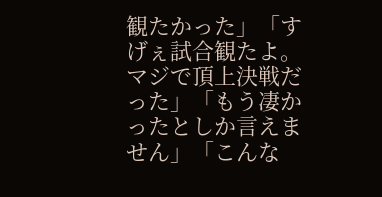観たかった」「すげぇ試合観たよ。マジで頂上決戦だった」「もう凄かったとしか言えません」「こんな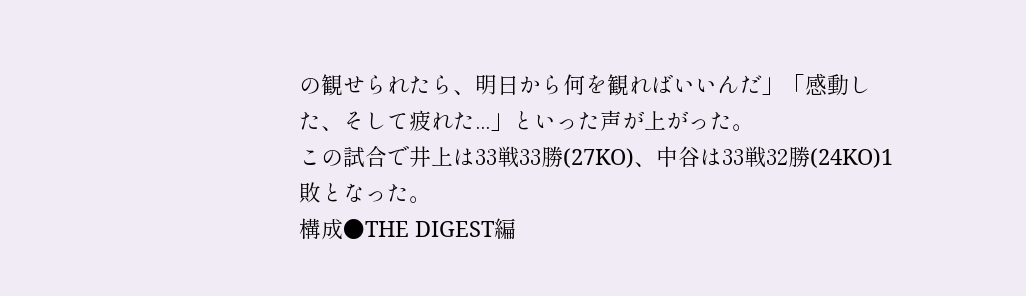の観せられたら、明日から何を観ればいいんだ」「感動した、そして疲れた...」といった声が上がった。
この試合で井上は33戦33勝(27KO)、中谷は33戦32勝(24KO)1敗となった。
構成●THE DIGEST編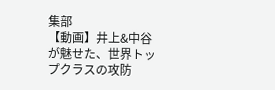集部
【動画】井上&中谷が魅せた、世界トップクラスの攻防